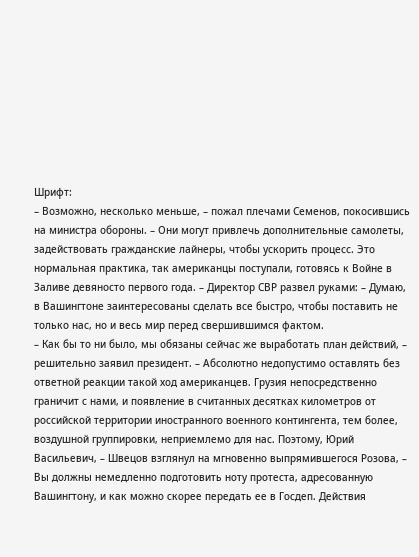Шрифт:
– Возможно, несколько меньше, – пожал плечами Семенов, покосившись на министра обороны. – Они могут привлечь дополнительные самолеты, задействовать гражданские лайнеры, чтобы ускорить процесс. Это нормальная практика, так американцы поступали, готовясь к Войне в Заливе девяносто первого года. – Директор СВР развел руками: – Думаю, в Вашингтоне заинтересованы сделать все быстро, чтобы поставить не только нас, но и весь мир перед свершившимся фактом.
– Как бы то ни было, мы обязаны сейчас же выработать план действий, – решительно заявил президент. – Абсолютно недопустимо оставлять без ответной реакции такой ход американцев. Грузия непосредственно граничит с нами, и появление в считанных десятках километров от российской территории иностранного военного контингента, тем более, воздушной группировки, неприемлемо для нас. Поэтому, Юрий Васильевич, – Швецов взглянул на мгновенно выпрямившегося Розова, – Вы должны немедленно подготовить ноту протеста, адресованную Вашингтону, и как можно скорее передать ее в Госдеп. Действия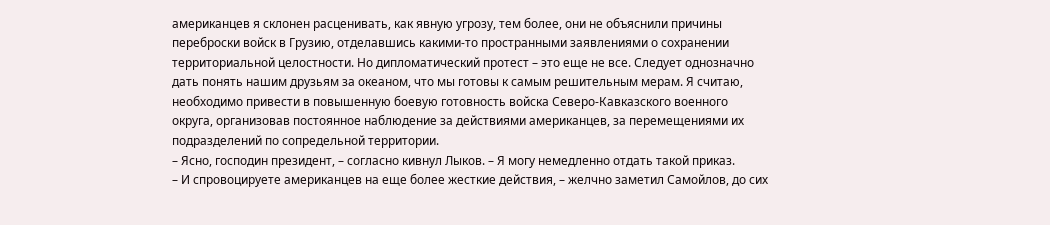американцев я склонен расценивать, как явную угрозу, тем более, они не объяснили причины переброски войск в Грузию, отделавшись какими-то пространными заявлениями о сохранении территориальной целостности. Но дипломатический протест – это еще не все. Следует однозначно дать понять нашим друзьям за океаном, что мы готовы к самым решительным мерам. Я считаю, необходимо привести в повышенную боевую готовность войска Северо-Кавказского военного округа, организовав постоянное наблюдение за действиями американцев, за перемещениями их подразделений по сопредельной территории.
– Ясно, господин президент, – согласно кивнул Лыков. – Я могу немедленно отдать такой приказ.
– И спровоцируете американцев на еще более жесткие действия, – желчно заметил Самойлов, до сих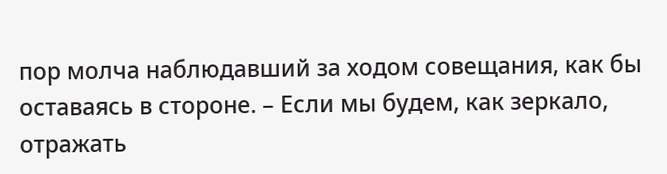пор молча наблюдавший за ходом совещания, как бы оставаясь в стороне. – Если мы будем, как зеркало, отражать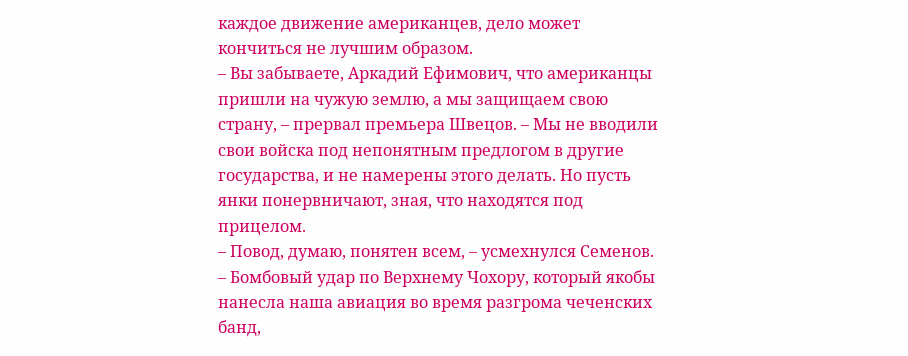каждое движение американцев, дело может кончиться не лучшим образом.
– Вы забываете, Аркадий Ефимович, что американцы пришли на чужую землю, а мы защищаем свою страну, – прервал премьера Швецов. – Мы не вводили свои войска под непонятным предлогом в другие государства, и не намерены этого делать. Но пусть янки понервничают, зная, что находятся под прицелом.
– Повод, думаю, понятен всем, – усмехнулся Семенов. – Бомбовый удар по Верхнему Чохору, который якобы нанесла наша авиация во время разгрома чеченских банд,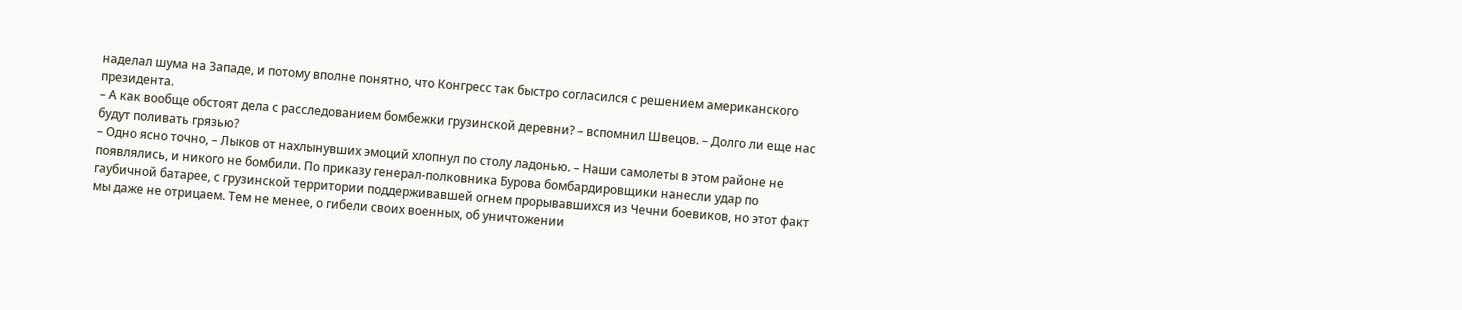наделал шума на Западе, и потому вполне понятно, что Конгресс так быстро согласился с решением американского президента.
– А как вообще обстоят дела с расследованием бомбежки грузинской деревни? – вспомнил Швецов. – Долго ли еще нас будут поливать грязью?
– Одно ясно точно, – Лыков от нахлынувших эмоций хлопнул по столу ладонью. – Наши самолеты в этом районе не появлялись, и никого не бомбили. По приказу генерал-полковника Бурова бомбардировщики нанесли удар по гаубичной батарее, с грузинской территории поддерживавшей огнем прорывавшихся из Чечни боевиков, но этот факт мы даже не отрицаем. Тем не менее, о гибели своих военных, об уничтожении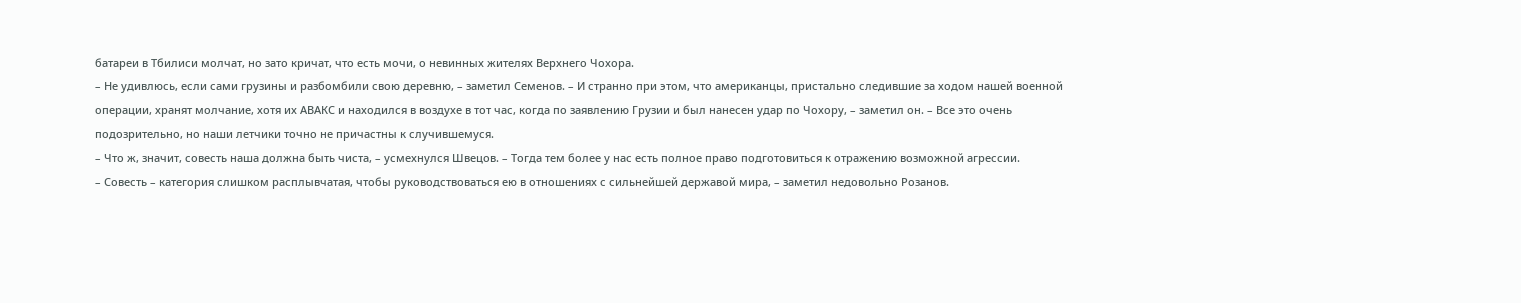батареи в Тбилиси молчат, но зато кричат, что есть мочи, о невинных жителях Верхнего Чохора.
– Не удивлюсь, если сами грузины и разбомбили свою деревню, – заметил Семенов. – И странно при этом, что американцы, пристально следившие за ходом нашей военной операции, хранят молчание, хотя их АВАКС и находился в воздухе в тот час, когда по заявлению Грузии и был нанесен удар по Чохору, – заметил он. – Все это очень подозрительно, но наши летчики точно не причастны к случившемуся.
– Что ж, значит, совесть наша должна быть чиста, – усмехнулся Швецов. – Тогда тем более у нас есть полное право подготовиться к отражению возможной агрессии.
– Совесть – категория слишком расплывчатая, чтобы руководствоваться ею в отношениях с сильнейшей державой мира, – заметил недовольно Розанов.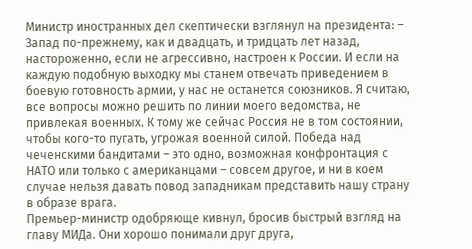Министр иностранных дел скептически взглянул на президента: – Запад по-прежнему, как и двадцать, и тридцать лет назад, настороженно, если не агрессивно, настроен к России. И если на каждую подобную выходку мы станем отвечать приведением в боевую готовность армии, у нас не останется союзников. Я считаю, все вопросы можно решить по линии моего ведомства, не привлекая военных. К тому же сейчас Россия не в том состоянии, чтобы кого-то пугать, угрожая военной силой. Победа над чеченскими бандитами – это одно, возможная конфронтация с НАТО или только с американцами – совсем другое, и ни в коем случае нельзя давать повод западникам представить нашу страну в образе врага.
Премьер-министр одобряюще кивнул, бросив быстрый взгляд на главу МИДа. Они хорошо понимали друг друга,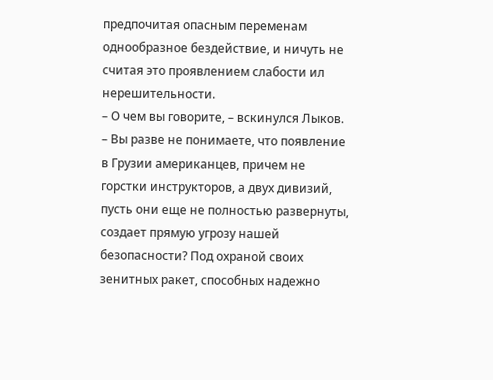предпочитая опасным переменам однообразное бездействие, и ничуть не считая это проявлением слабости ил нерешительности.
– О чем вы говорите, – вскинулся Лыков. – Вы разве не понимаете, что появление в Грузии американцев, причем не горстки инструкторов, а двух дивизий, пусть они еще не полностью развернуты, создает прямую угрозу нашей безопасности? Под охраной своих зенитных ракет, способных надежно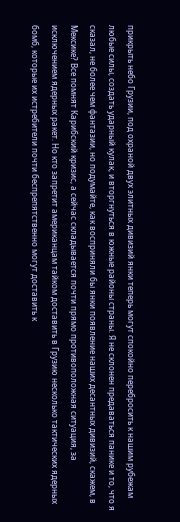прикрыть небо Грузии, под охраной двух элитных дивизий янки теперь могут спокойно перебросить к нашим рубежам любые силы, создать ударный кулак, и вторгнуться в южные районы страны. Я не склонен предаваться панике и то, что я сказал, не более чем фантазии, но подумайте, как восприняли бы янки появление наших десантных дивизий, скажем, в Мексике? Все помнят Карибский кризис, а сейчас складывается почти прямо противоположная ситуация, за исключением ядерных ракет. Но кто запретит американцам тайком доставить в Грузию несколько тактических ядерных бомб, которые их истребители почти беспрепятственно могут доставить к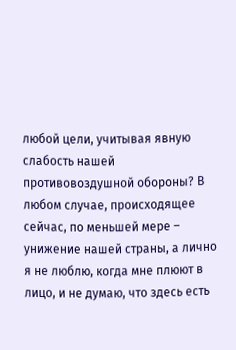любой цели, учитывая явную слабость нашей противовоздушной обороны? В любом случае, происходящее сейчас, по меньшей мере – унижение нашей страны, а лично я не люблю, когда мне плюют в лицо, и не думаю, что здесь есть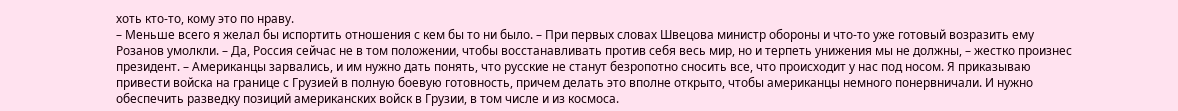хоть кто-то, кому это по нраву.
– Меньше всего я желал бы испортить отношения с кем бы то ни было. – При первых словах Швецова министр обороны и что-то уже готовый возразить ему Розанов умолкли. – Да, Россия сейчас не в том положении, чтобы восстанавливать против себя весь мир, но и терпеть унижения мы не должны, – жестко произнес президент. – Американцы зарвались, и им нужно дать понять, что русские не станут безропотно сносить все, что происходит у нас под носом. Я приказываю привести войска на границе с Грузией в полную боевую готовность, причем делать это вполне открыто, чтобы американцы немного понервничали. И нужно обеспечить разведку позиций американских войск в Грузии, в том числе и из космоса.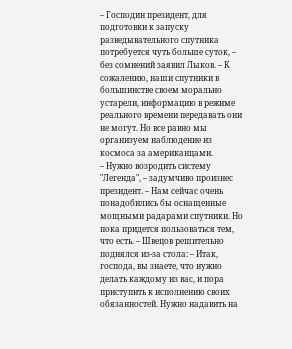– Господин президент, для подготовки к запуску разведывательного спутника потребуется чуть больше суток, – без сомнений заявил Лыков. – К сожалению, наши спутники в большинстве своем морально устарели, информацию в режиме реального времени передавать они не могут. Но все равно мы организуем наблюдение из космоса за американцами.
– Нужно возродить систему "Легенда", – задумчиво произнес президент. – Нам сейчас очень понадобились бы оснащенные мощными радарами спутники. Но пока придется пользоваться тем, что есть. – Швецов решительно поднялся из-за стола: – Итак, господа, вы знаете, что нужно делать каждому из вас, и пора приступить к исполнению своих обязанностей. Нужно надавить на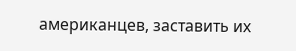американцев, заставить их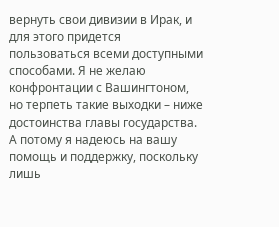вернуть свои дивизии в Ирак, и для этого придется пользоваться всеми доступными способами. Я не желаю конфронтации с Вашингтоном, но терпеть такие выходки – ниже достоинства главы государства. А потому я надеюсь на вашу помощь и поддержку, поскольку лишь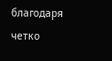благодаря четко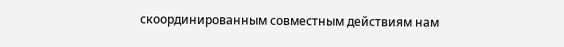скоординированным совместным действиям нам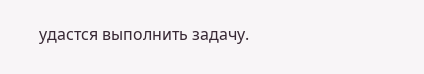удастся выполнить задачу.